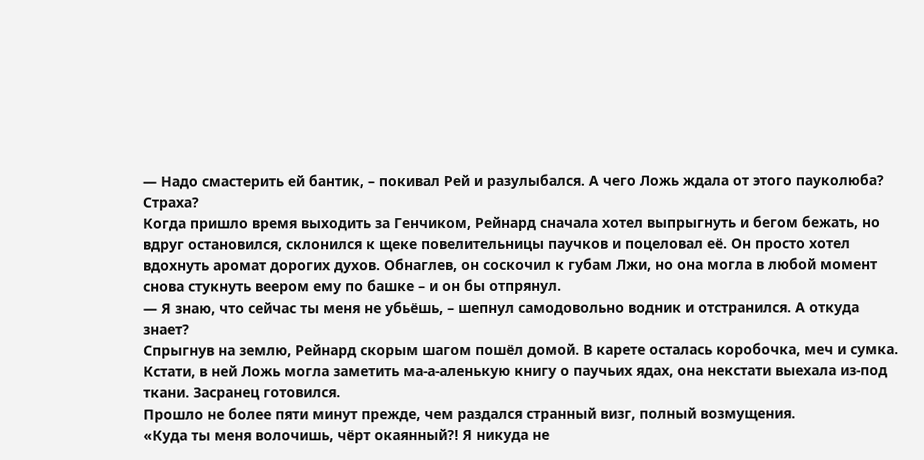— Надо смастерить ей бантик, – покивал Рей и разулыбался. А чего Ложь ждала от этого пауколюба? Страха?
Когда пришло время выходить за Генчиком, Рейнард сначала хотел выпрыгнуть и бегом бежать, но вдруг остановился, склонился к щеке повелительницы паучков и поцеловал её. Он просто хотел вдохнуть аромат дорогих духов. Обнаглев, он соскочил к губам Лжи, но она могла в любой момент снова стукнуть веером ему по башке – и он бы отпрянул.
— Я знаю, что сейчас ты меня не убьёшь, – шепнул самодовольно водник и отстранился. А откуда знает?
Спрыгнув на землю, Рейнард скорым шагом пошёл домой. В карете осталась коробочка, меч и сумка. Кстати, в ней Ложь могла заметить ма-а-аленькую книгу о паучьих ядах, она некстати выехала из-под ткани. Засранец готовился.
Прошло не более пяти минут прежде, чем раздался странный визг, полный возмущения.
«Куда ты меня волочишь, чёрт окаянный?! Я никуда не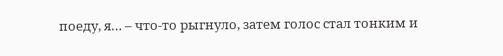поеду, я… – что-то рыгнуло, затем голос стал тонким и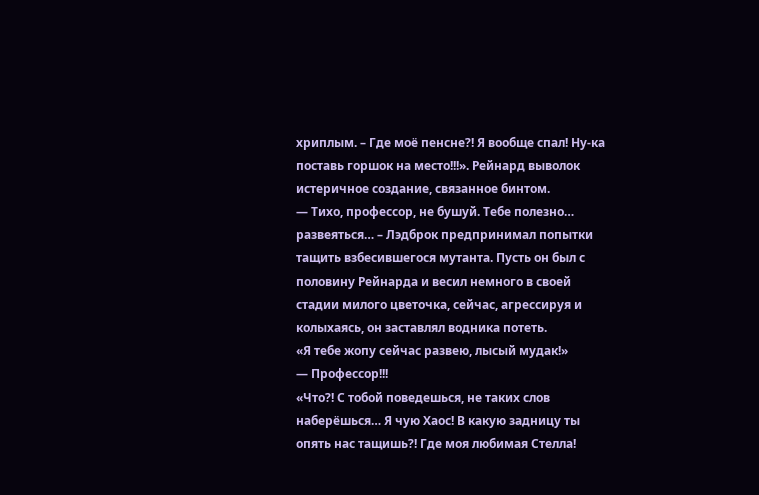хриплым. – Где моё пенсне?! Я вообще спал! Ну-ка поставь горшок на место!!!». Рейнард выволок истеричное создание, связанное бинтом.
— Тихо, профессор, не бушуй. Тебе полезно… развеяться… – Лэдброк предпринимал попытки тащить взбесившегося мутанта. Пусть он был с половину Рейнарда и весил немного в своей стадии милого цветочка, сейчас, агрессируя и колыхаясь, он заставлял водника потеть.
«Я тебе жопу сейчас развею, лысый мудак!»
— Профессор!!!
«Что?! С тобой поведешься, не таких слов наберёшься… Я чую Хаос! В какую задницу ты опять нас тащишь?! Где моя любимая Стелла!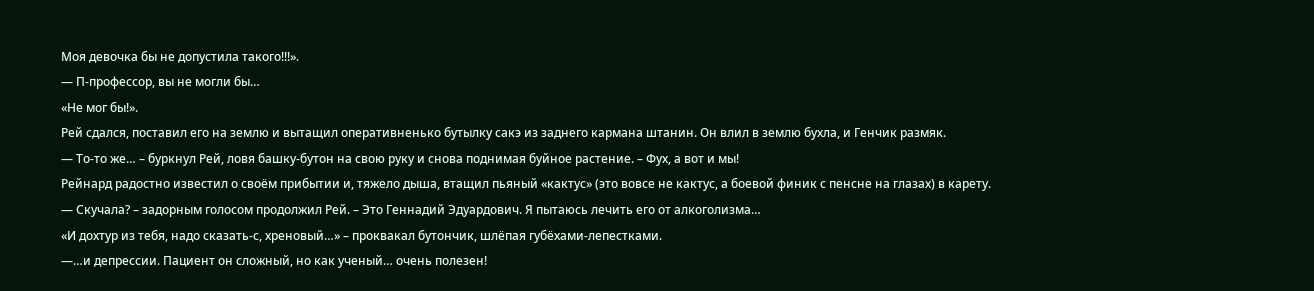Моя девочка бы не допустила такого!!!».
— П-профессор, вы не могли бы…
«Не мог бы!».
Рей сдался, поставил его на землю и вытащил оперативненько бутылку сакэ из заднего кармана штанин. Он влил в землю бухла, и Генчик размяк.
— То-то же… – буркнул Рей, ловя башку-бутон на свою руку и снова поднимая буйное растение. – Фух, а вот и мы!
Рейнард радостно известил о своём прибытии и, тяжело дыша, втащил пьяный «кактус» (это вовсе не кактус, а боевой финик с пенсне на глазах) в карету.
— Скучала? – задорным голосом продолжил Рей. – Это Геннадий Эдуардович. Я пытаюсь лечить его от алкоголизма…
«И дохтур из тебя, надо сказать-с, хреновый…» – проквакал бутончик, шлёпая губёхами-лепестками.
—…и депрессии. Пациент он сложный, но как ученый… очень полезен!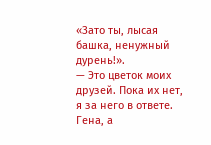«Зато ты, лысая башка, ненужный дурень!».
— Это цветок моих друзей. Пока их нет, я за него в ответе. Гена, а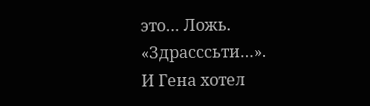это… Ложь.
«Здрасссьти…».
И Гена хотел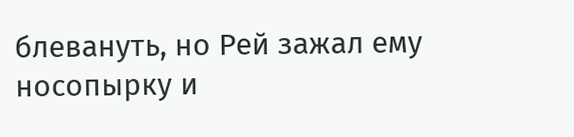блевануть, но Рей зажал ему носопырку и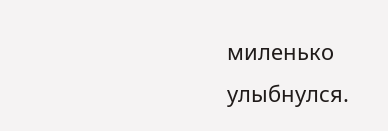миленько улыбнулся.